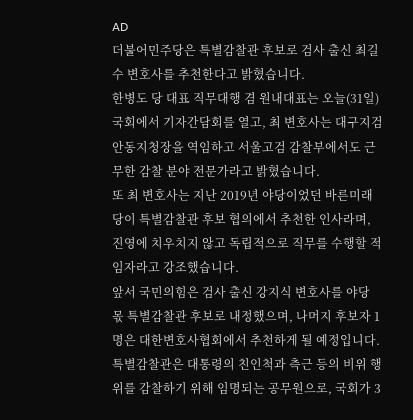AD
더불어민주당은 특별감찰관 후보로 검사 출신 최길수 변호사를 추천한다고 밝혔습니다.
한병도 당 대표 직무대행 겸 원내대표는 오늘(31일) 국회에서 기자간담회를 열고, 최 변호사는 대구지검 안동지청장을 역임하고 서울고검 감찰부에서도 근무한 감찰 분야 전문가라고 밝혔습니다.
또 최 변호사는 지난 2019년 야당이었던 바른미래당이 특별감찰관 후보 협의에서 추천한 인사라며, 진영에 치우치지 않고 독립적으로 직무를 수행할 적임자라고 강조했습니다.
앞서 국민의힘은 검사 출신 강지식 변호사를 야당 몫 특별감찰관 후보로 내정했으며, 나머지 후보자 1명은 대한변호사협회에서 추천하게 될 예정입니다.
특별감찰관은 대통령의 친인척과 측근 등의 비위 행위를 감찰하기 위해 임명되는 공무원으로, 국회가 3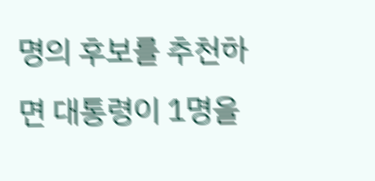명의 후보를 추천하면 대통령이 1명을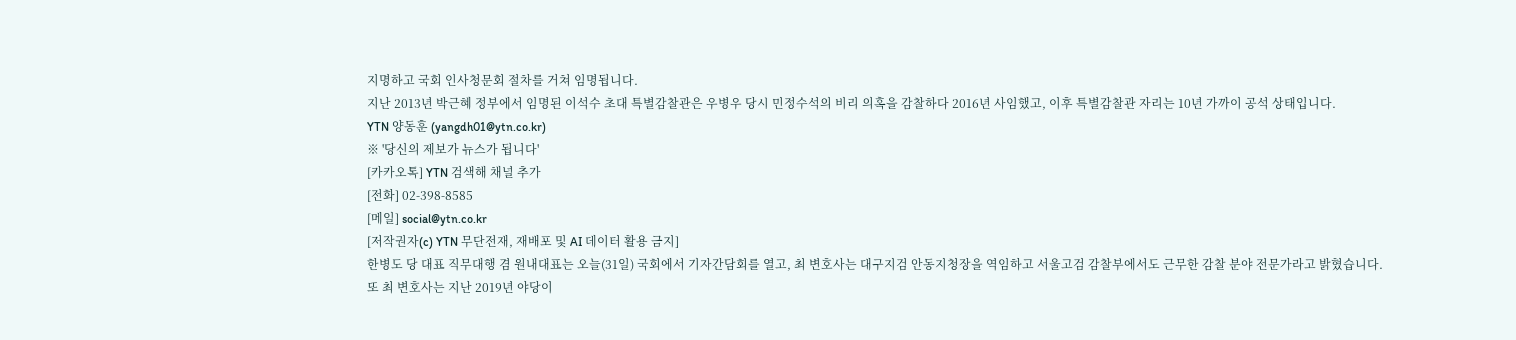지명하고 국회 인사청문회 절차를 거쳐 임명됩니다.
지난 2013년 박근혜 정부에서 임명된 이석수 초대 특별감찰관은 우병우 당시 민정수석의 비리 의혹을 감찰하다 2016년 사임했고, 이후 특별감찰관 자리는 10년 가까이 공석 상태입니다.
YTN 양동훈 (yangdh01@ytn.co.kr)
※ '당신의 제보가 뉴스가 됩니다'
[카카오톡] YTN 검색해 채널 추가
[전화] 02-398-8585
[메일] social@ytn.co.kr
[저작권자(c) YTN 무단전재, 재배포 및 AI 데이터 활용 금지]
한병도 당 대표 직무대행 겸 원내대표는 오늘(31일) 국회에서 기자간담회를 열고, 최 변호사는 대구지검 안동지청장을 역임하고 서울고검 감찰부에서도 근무한 감찰 분야 전문가라고 밝혔습니다.
또 최 변호사는 지난 2019년 야당이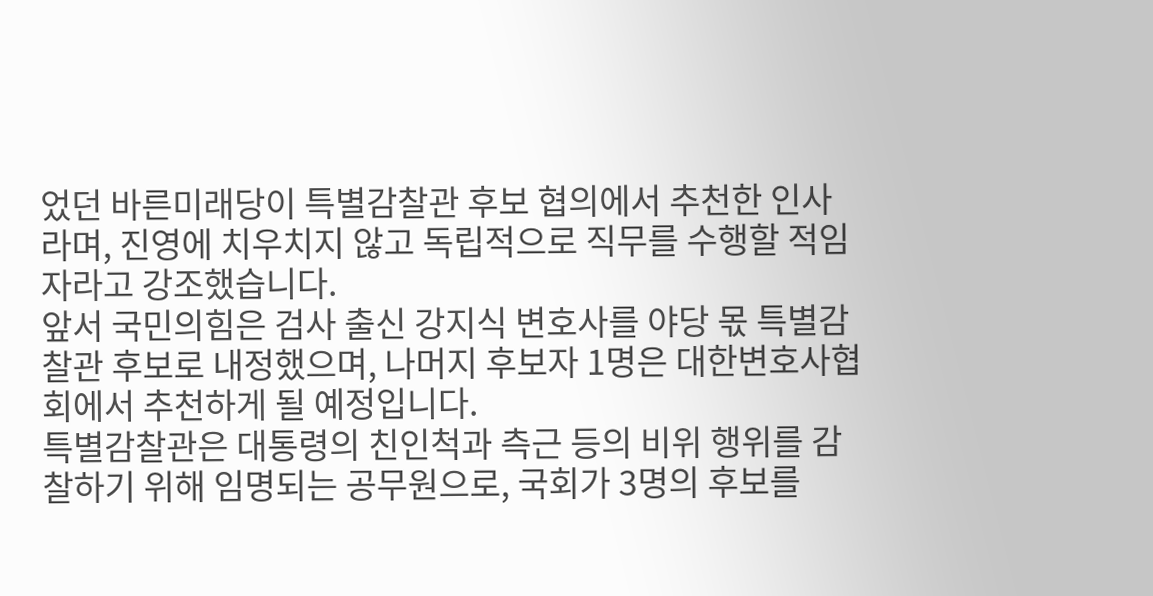었던 바른미래당이 특별감찰관 후보 협의에서 추천한 인사라며, 진영에 치우치지 않고 독립적으로 직무를 수행할 적임자라고 강조했습니다.
앞서 국민의힘은 검사 출신 강지식 변호사를 야당 몫 특별감찰관 후보로 내정했으며, 나머지 후보자 1명은 대한변호사협회에서 추천하게 될 예정입니다.
특별감찰관은 대통령의 친인척과 측근 등의 비위 행위를 감찰하기 위해 임명되는 공무원으로, 국회가 3명의 후보를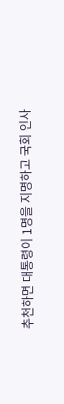추천하면 대통령이 1명을 지명하고 국회 인사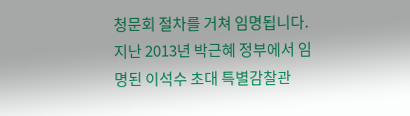청문회 절차를 거쳐 임명됩니다.
지난 2013년 박근혜 정부에서 임명된 이석수 초대 특별감찰관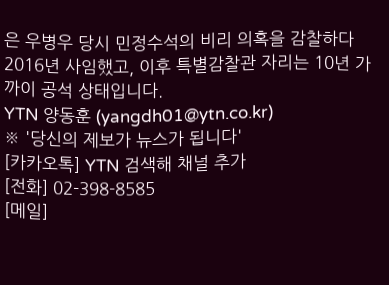은 우병우 당시 민정수석의 비리 의혹을 감찰하다 2016년 사임했고, 이후 특별감찰관 자리는 10년 가까이 공석 상태입니다.
YTN 양동훈 (yangdh01@ytn.co.kr)
※ '당신의 제보가 뉴스가 됩니다'
[카카오톡] YTN 검색해 채널 추가
[전화] 02-398-8585
[메일]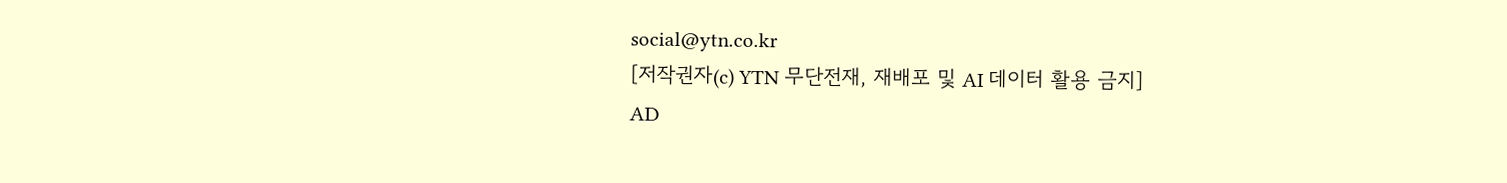social@ytn.co.kr
[저작권자(c) YTN 무단전재, 재배포 및 AI 데이터 활용 금지]
AD